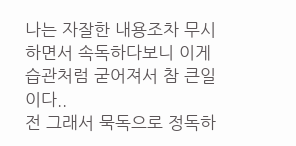나는 자잘한 내용조차 무시하면서 속독하다보니 이게 습관처럼 굳어져서 참 큰일이다..
전 그래서 묵독으로 정독하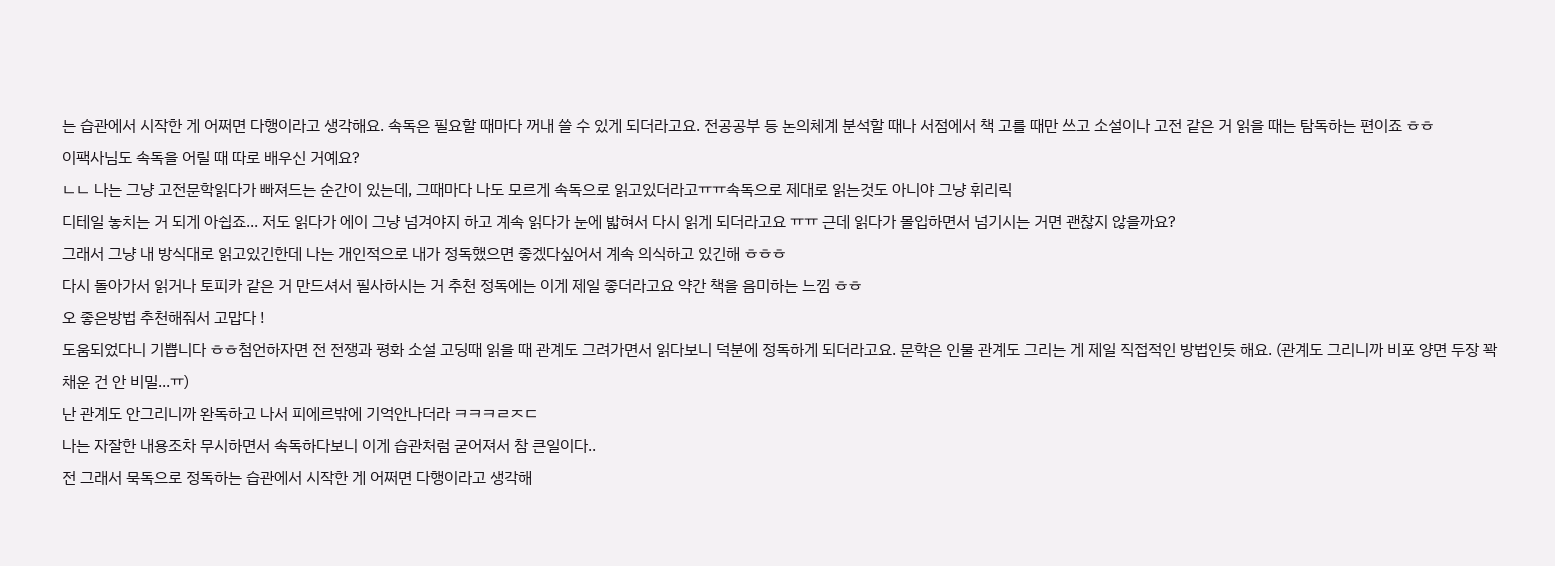는 습관에서 시작한 게 어쩌면 다행이라고 생각해요. 속독은 필요할 때마다 꺼내 쓸 수 있게 되더라고요. 전공공부 등 논의체계 분석할 때나 서점에서 책 고를 때만 쓰고 소설이나 고전 같은 거 읽을 때는 탐독하는 편이죠 ㅎㅎ
이팩사님도 속독을 어릴 때 따로 배우신 거예요?
ㄴㄴ 나는 그냥 고전문학읽다가 빠져드는 순간이 있는데, 그때마다 나도 모르게 속독으로 읽고있더라고ㅠㅠ속독으로 제대로 읽는것도 아니야 그냥 휘리릭
디테일 놓치는 거 되게 아쉽죠... 저도 읽다가 에이 그냥 넘겨야지 하고 계속 읽다가 눈에 밟혀서 다시 읽게 되더라고요 ㅠㅠ 근데 읽다가 몰입하면서 넘기시는 거면 괜찮지 않을까요?
그래서 그냥 내 방식대로 읽고있긴한데 나는 개인적으로 내가 정독했으면 좋겠다싶어서 계속 의식하고 있긴해 ㅎㅎㅎ
다시 돌아가서 읽거나 토피카 같은 거 만드셔서 필사하시는 거 추천 정독에는 이게 제일 좋더라고요 약간 책을 음미하는 느낌 ㅎㅎ
오 좋은방법 추천해줘서 고맙다 !
도움되었다니 기쁩니다 ㅎㅎ첨언하자면 전 전쟁과 평화 소설 고딩때 읽을 때 관계도 그려가면서 읽다보니 덕분에 정독하게 되더라고요. 문학은 인물 관계도 그리는 게 제일 직접적인 방법인듯 해요. (관계도 그리니까 비포 양면 두장 꽉 채운 건 안 비밀...ㅠ)
난 관계도 안그리니까 완독하고 나서 피에르밖에 기억안나더라 ㅋㅋㅋㄹㅈㄷ
나는 자잘한 내용조차 무시하면서 속독하다보니 이게 습관처럼 굳어져서 참 큰일이다..
전 그래서 묵독으로 정독하는 습관에서 시작한 게 어쩌면 다행이라고 생각해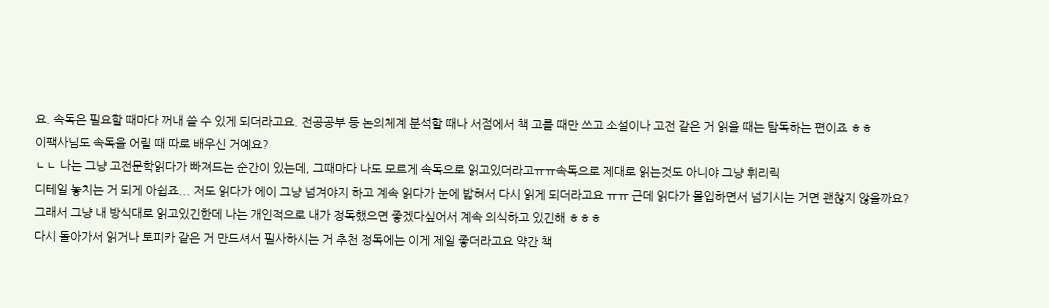요. 속독은 필요할 때마다 꺼내 쓸 수 있게 되더라고요. 전공공부 등 논의체계 분석할 때나 서점에서 책 고를 때만 쓰고 소설이나 고전 같은 거 읽을 때는 탐독하는 편이죠 ㅎㅎ
이팩사님도 속독을 어릴 때 따로 배우신 거예요?
ㄴㄴ 나는 그냥 고전문학읽다가 빠져드는 순간이 있는데, 그때마다 나도 모르게 속독으로 읽고있더라고ㅠㅠ속독으로 제대로 읽는것도 아니야 그냥 휘리릭
디테일 놓치는 거 되게 아쉽죠... 저도 읽다가 에이 그냥 넘겨야지 하고 계속 읽다가 눈에 밟혀서 다시 읽게 되더라고요 ㅠㅠ 근데 읽다가 몰입하면서 넘기시는 거면 괜찮지 않을까요?
그래서 그냥 내 방식대로 읽고있긴한데 나는 개인적으로 내가 정독했으면 좋겠다싶어서 계속 의식하고 있긴해 ㅎㅎㅎ
다시 돌아가서 읽거나 토피카 같은 거 만드셔서 필사하시는 거 추천 정독에는 이게 제일 좋더라고요 약간 책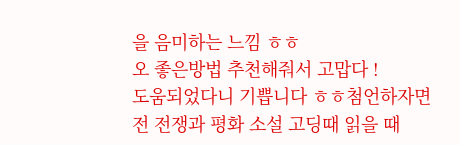을 음미하는 느낌 ㅎㅎ
오 좋은방법 추천해줘서 고맙다 !
도움되었다니 기쁩니다 ㅎㅎ첨언하자면 전 전쟁과 평화 소설 고딩때 읽을 때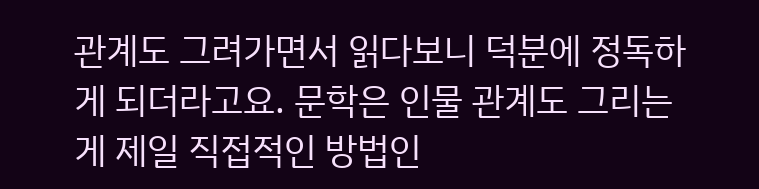관계도 그려가면서 읽다보니 덕분에 정독하게 되더라고요. 문학은 인물 관계도 그리는 게 제일 직접적인 방법인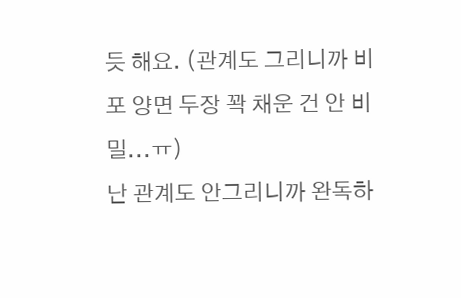듯 해요. (관계도 그리니까 비포 양면 두장 꽉 채운 건 안 비밀...ㅠ)
난 관계도 안그리니까 완독하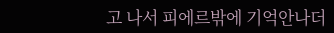고 나서 피에르밖에 기억안나더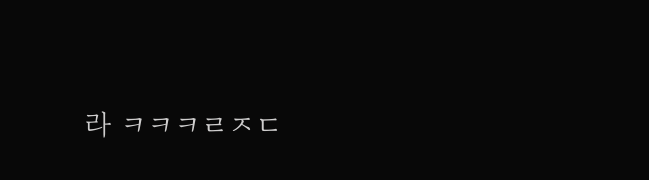라 ㅋㅋㅋㄹㅈㄷ